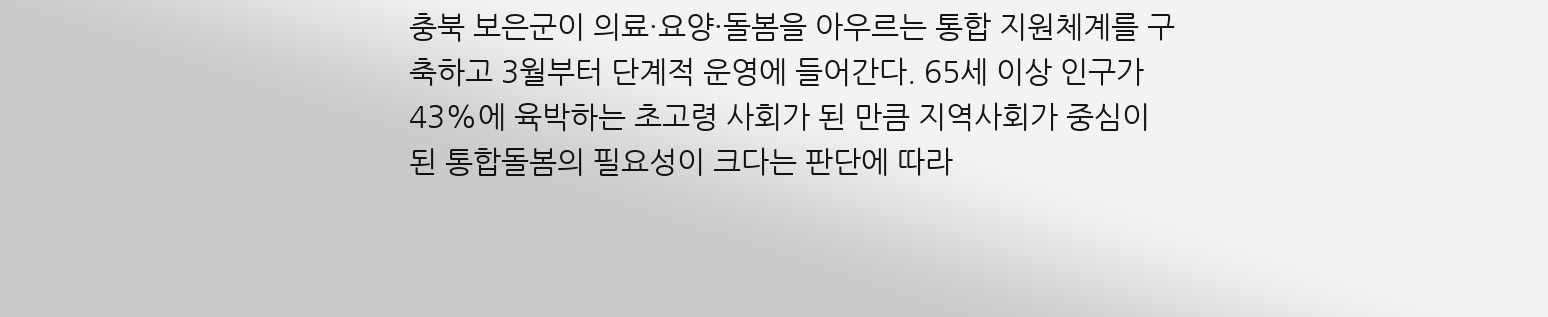충북 보은군이 의료·요양·돌봄을 아우르는 통합 지원체계를 구축하고 3월부터 단계적 운영에 들어간다. 65세 이상 인구가 43%에 육박하는 초고령 사회가 된 만큼 지역사회가 중심이 된 통합돌봄의 필요성이 크다는 판단에 따라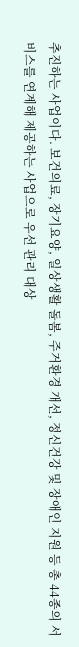추진하는 사업이다. 보건의료, 장기요양, 일상생활 돌봄, 주거환경 개선, 정신건강 및 장애인 지원 등 총 44종의 서비스를 연계해 제공하는 사업으로 우선 관리 대상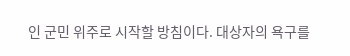인 군민 위주로 시작할 방침이다. 대상자의 욕구를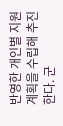반영한 개인별 지원계획을 수립해 추진한다. 군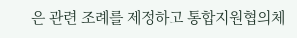은 관련 조례를 제정하고 통합지원협의체